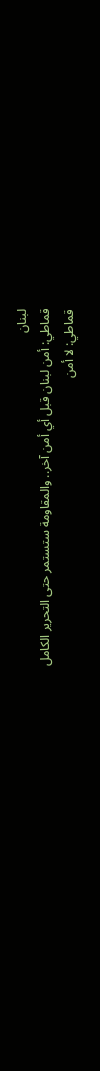لبنان
قماطي: أمن لبنان قبل أي أمن آخر.. والمقاومة ستستمر حتى التحرير الكامل
قماطي: لا أمن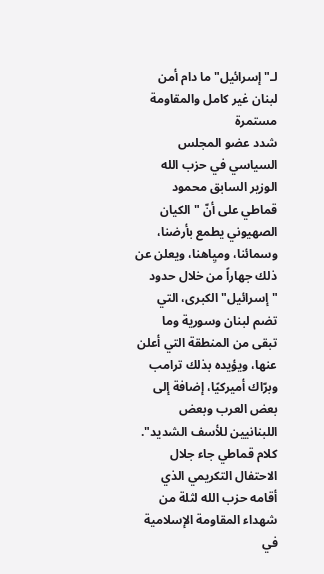لـ"إسرائيل" ما دام أمن لبنان غير كامل والمقاومة مستمرة
شدد عضو المجلس السياسي في حزب الله الوزير السابق محمود قماطي على أنّ "الكيان الصهيوني يطمع بأرضنا، وسمائنا، وميِاهنا، ويعلن عن ذلك جهاراً من خلال حدود "إسرائيل" الكبرى، التي تضم لبنان وسورية وما تبقى من المنطقة التي أعلن عنها، ويؤيده بذلك ترامب وبرّاك أميركيًا، إضافة إلى بعض العرب وبعض اللبنانيين للأسف الشديد".
كلام قماطي جاء جلال الاحتفال التكريمي الذي أقامه حزب الله لثلة من شهداء المقاومة الإسلامية في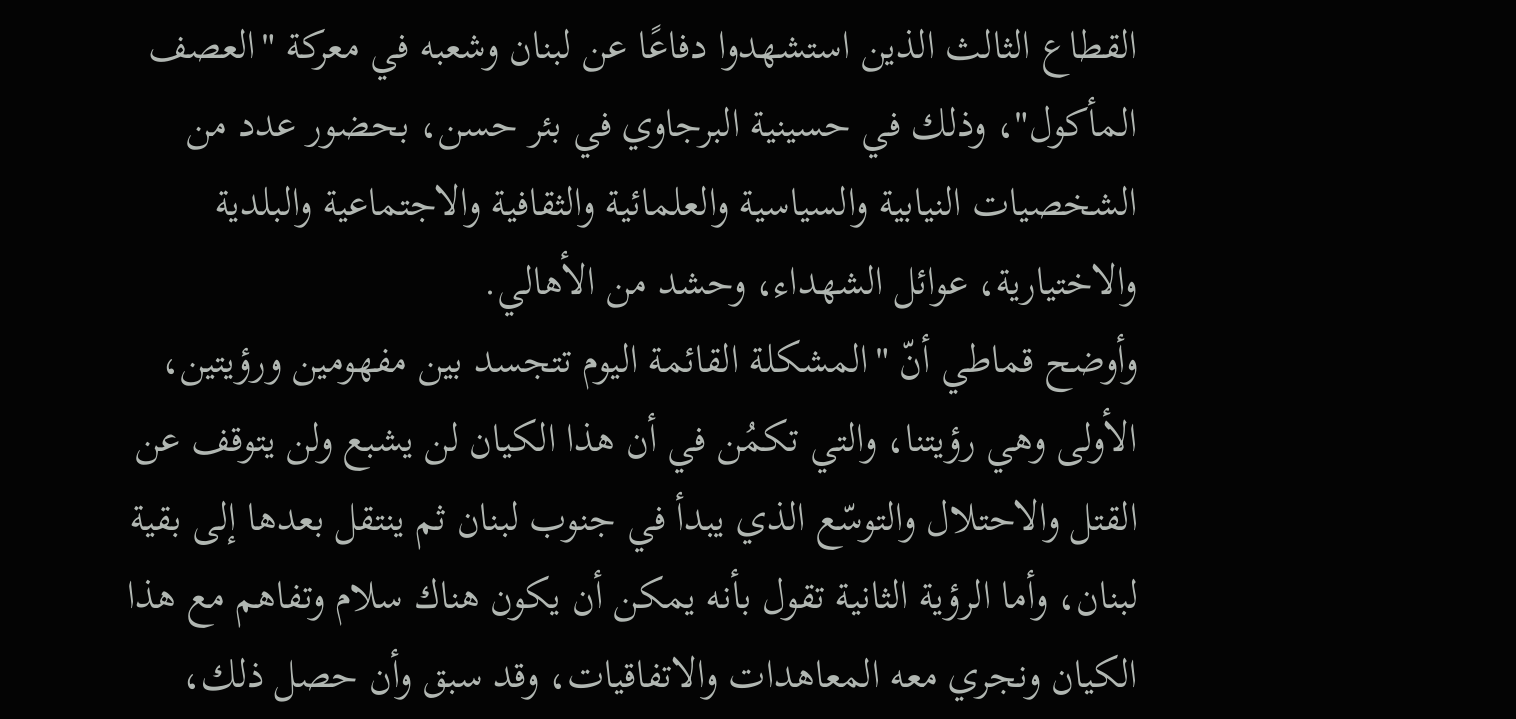القطاع الثالث الذين استشهدوا دفاعًا عن لبنان وشعبه في معركة "العصف المأكول"، وذلك في حسينية البرجاوي في بئر حسن، بحضور عدد من الشخصيات النيابية والسياسية والعلمائية والثقافية والاجتماعية والبلدية والاختيارية، عوائل الشهداء، وحشد من الأهالي.
وأوضح قماطي أنّ "المشكلة القائمة اليوم تتجسد بين مفهومين ورؤيتين، الأولى وهي رؤيتنا، والتي تكمُن في أن هذا الكيان لن يشبع ولن يتوقف عن القتل والاحتلال والتوسّع الذي يبدأ في جنوب لبنان ثم ينتقل بعدها إلى بقية لبنان، وأما الرؤية الثانية تقول بأنه يمكن أن يكون هناك سلام وتفاهم مع هذا الكيان ونجري معه المعاهدات والاتفاقيات، وقد سبق وأن حصل ذلك،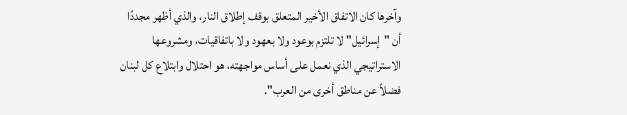وآخرها كان الاتفاق الأخير المتعلق بوقف إطلاق النار، والذي أظهر مجددًا أن "إسرائيل" لا تلتزم بوعود ولا بعهود ولا باتفاقيات، ومشروعها الاستراتيجي الذي نعمل على أساس مواجهته، هو احتلال وابتلاع كل لبنان فضلاً عن مناطق أخرى من العرب".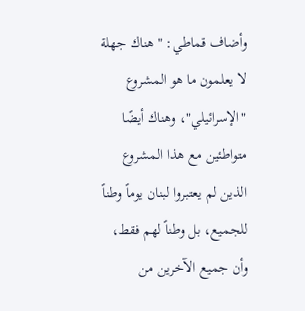وأضاف قماطي: "هناك جهلة لا يعلمون ما هو المشروع "الإسرائيلي"، وهناك أيضًا متواطئين مع هذا المشروع الذين لم يعتبروا لبنان يوماً وطناً للجميع، بل وطناً لهم فقط، وأن جميع الآخرين من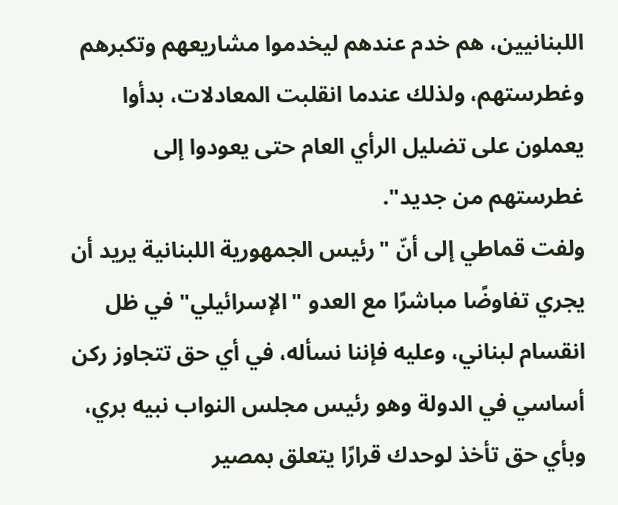اللبنانيين، هم خدم عندهم ليخدموا مشاريعهم وتكبرهم وغطرستهم، ولذلك عندما انقلبت المعادلات، بدأوا يعملون على تضليل الرأي العام حتى يعودوا إلى غطرستهم من جديد".
ولفت قماطي إلى أنّ "رئيس الجمهورية اللبنانية يريد أن يجري تفاوضًا مباشرًا مع العدو "الإسرائيلي" في ظل انقسام لبناني، وعليه فإننا نسأله، في أي حق تتجاوز ركن أساسي في الدولة وهو رئيس مجلس النواب نبيه بري، وبأي حق تأخذ لوحدك قرارًا يتعلق بمصير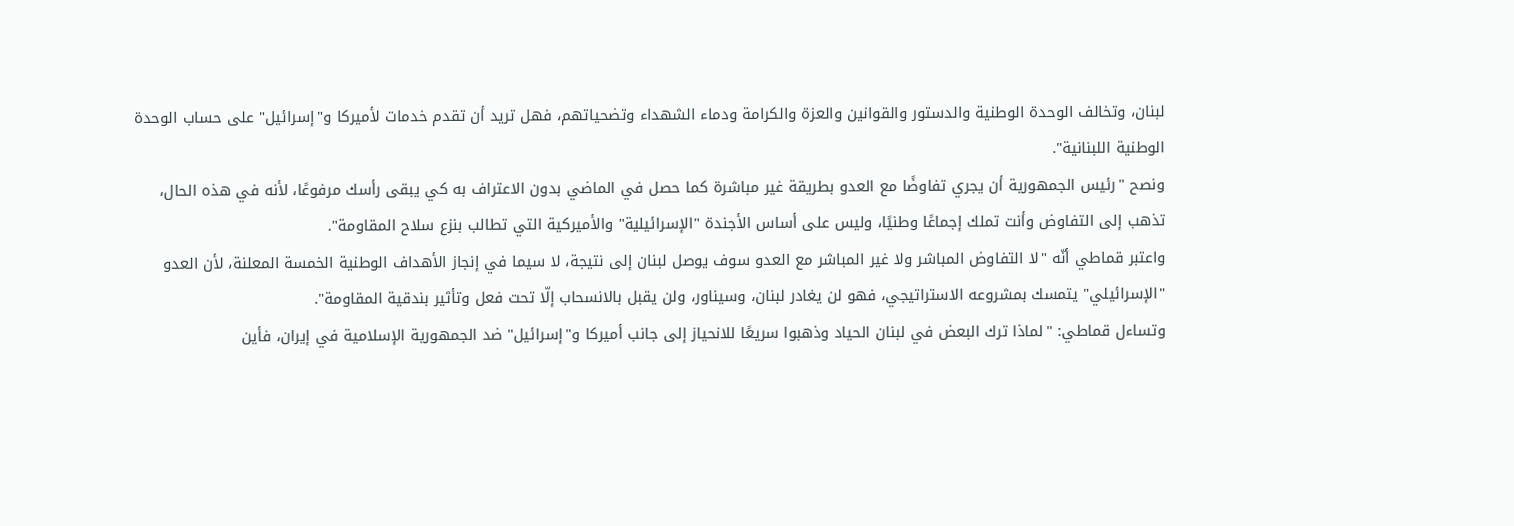لبنان، وتخالف الوحدة الوطنية والدستور والقوانين والعزة والكرامة ودماء الشهداء وتضحياتهم، فهل تريد أن تقدم خدمات لأميركا و"إسرائيل" على حساب الوحدة الوطنية اللبنانية".
ونصح "رئيس الجمهورية أن يجري تفاوضًا مع العدو بطريقة غير مباشرة كما حصل في الماضي بدون الاعتراف به كي يبقى رأسك مرفوعًا، لأنه في هذه الحال، تذهب إلى التفاوض وأنت تملك إجماعًا وطنيًا، وليس على أساس الأجندة "الإسرائيلية" والأميركية التي تطالب بنزع سلاح المقاومة".
واعتبر قماطي أنّه "لا التفاوض المباشر ولا غير المباشر مع العدو سوف يوصل لبنان إلى نتيجة، لا سيما في إنجاز الأهداف الوطنية الخمسة المعلنة، لأن العدو "الإسرائيلي" يتمسك بمشروعه الاستراتيجي، فهو لن يغادر لبنان، وسيناور، ولن يقبل بالانسحاب إلّا تحت فعل وتأثير بندقية المقاومة".
وتساءل قماطي: "لماذا ترك البعض في لبنان الحياد وذهبوا سريعًا للانحياز إلى جانب أميركا و"إسرائيل" ضد الجمهورية الإسلامية في إيران، فأين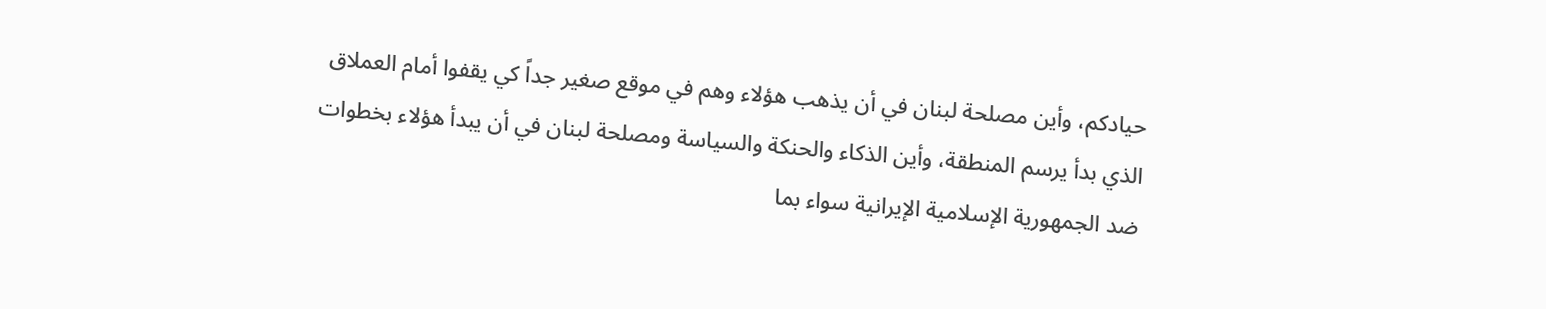حيادكم، وأين مصلحة لبنان في أن يذهب هؤلاء وهم في موقع صغير جداً كي يقفوا أمام العملاق الذي بدأ يرسم المنطقة، وأين الذكاء والحنكة والسياسة ومصلحة لبنان في أن يبدأ هؤلاء بخطوات ضد الجمهورية الإسلامية الإيرانية سواء بما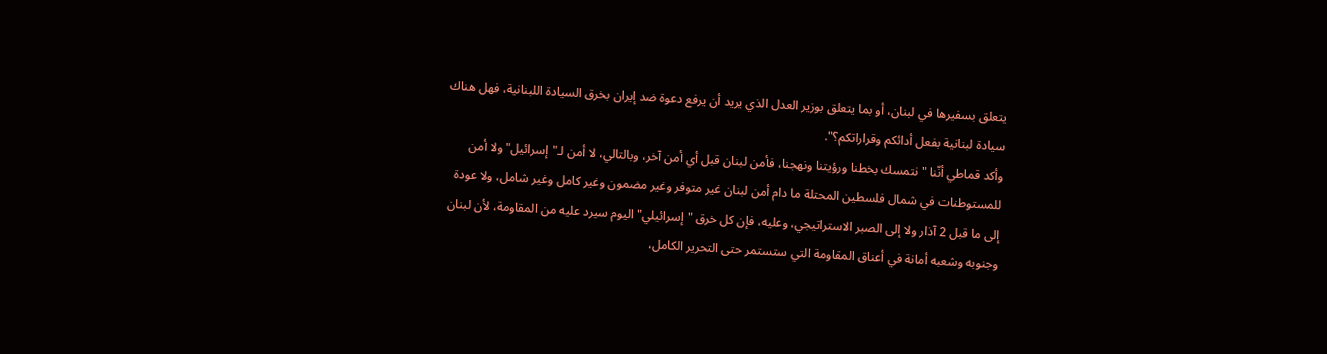يتعلق بسفيرها في لبنان، أو بما يتعلق بوزير العدل الذي يريد أن يرفع دعوة ضد إيران بخرق السيادة اللبنانية، فهل هناك سيادة لبنانية بفعل أدائكم وقراراتكم؟".
وأكد قماطي أنّنا "نتمسك بخطنا ورؤيتنا ونهجنا، فأمن لبنان قبل أي أمن آخر، وبالتالي، لا أمن لـ"إسرائيل" ولا أمن للمستوطنات في شمال فلسطين المحتلة ما دام أمن لبنان غير متوفر وغير مضمون وغير كامل وغير شامل، ولا عودة إلى ما قبل 2 آذار ولا إلى الصبر الاستراتيجي، وعليه، فإن كل خرق "إسرائيلي" اليوم سيرد عليه من المقاومة، لأن لبنان وجنوبه وشعبه أمانة في أعناق المقاومة التي ستستمر حتى التحرير الكامل،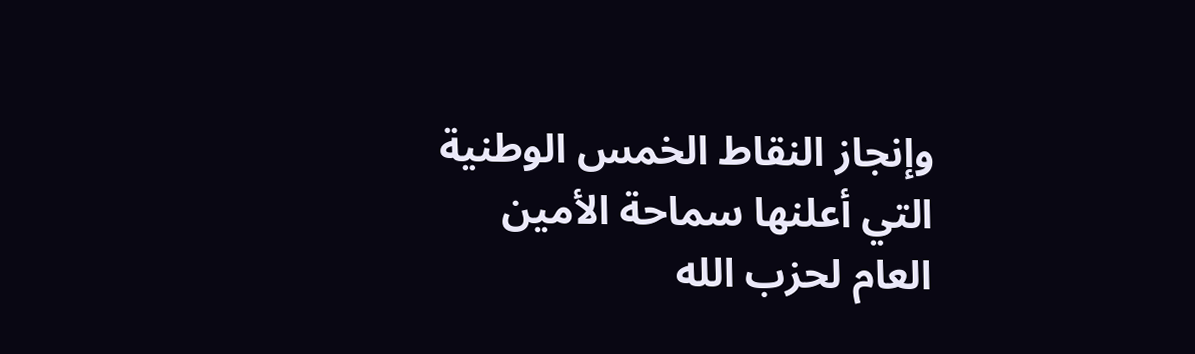وإنجاز النقاط الخمس الوطنية التي أعلنها سماحة الأمين العام لحزب الله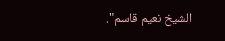الشيخ نعيم قاسم".